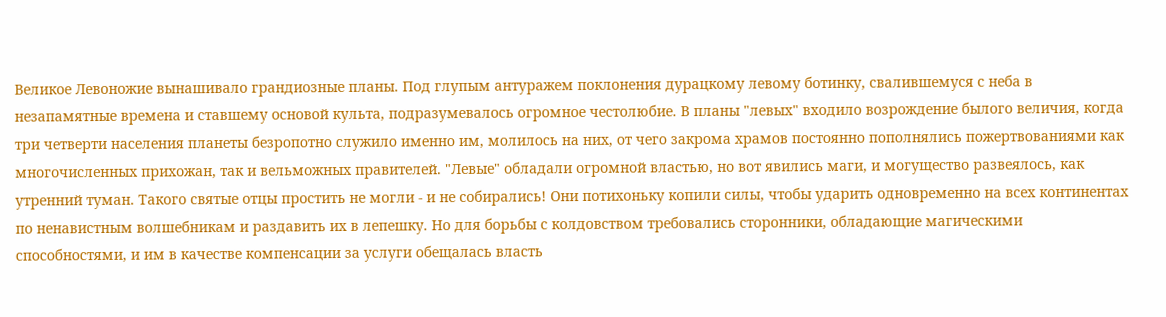Великое Левоножие вынашивало грандиозные планы. Под глупым антуражем поклонения дурацкому левому ботинку, свалившемуся с неба в незапамятные времена и ставшему основой культа, подразумевалось огромное честолюбие. В планы "левых" входило возрождение былого величия, когда три четверти населения планеты безропотно служило именно им, молилось на них, от чего закрома храмов постоянно пополнялись пожертвованиями как многочисленных прихожан, так и вельможных правителей. "Левые" обладали огромной властью, но вот явились маги, и могущество развеялось, как утренний туман. Такого святые отцы простить не могли - и не собирались! Они потихоньку копили силы, чтобы ударить одновременно на всех континентах по ненавистным волшебникам и раздавить их в лепешку. Но для борьбы с колдовством требовались сторонники, обладающие магическими способностями, и им в качестве компенсации за услуги обещалась власть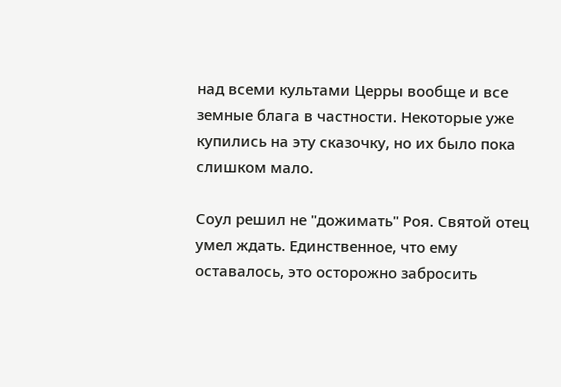над всеми культами Церры вообще и все земные блага в частности. Некоторые уже купились на эту сказочку, но их было пока слишком мало.

Соул решил не "дожимать" Роя. Святой отец умел ждать. Единственное, что ему оставалось, это осторожно забросить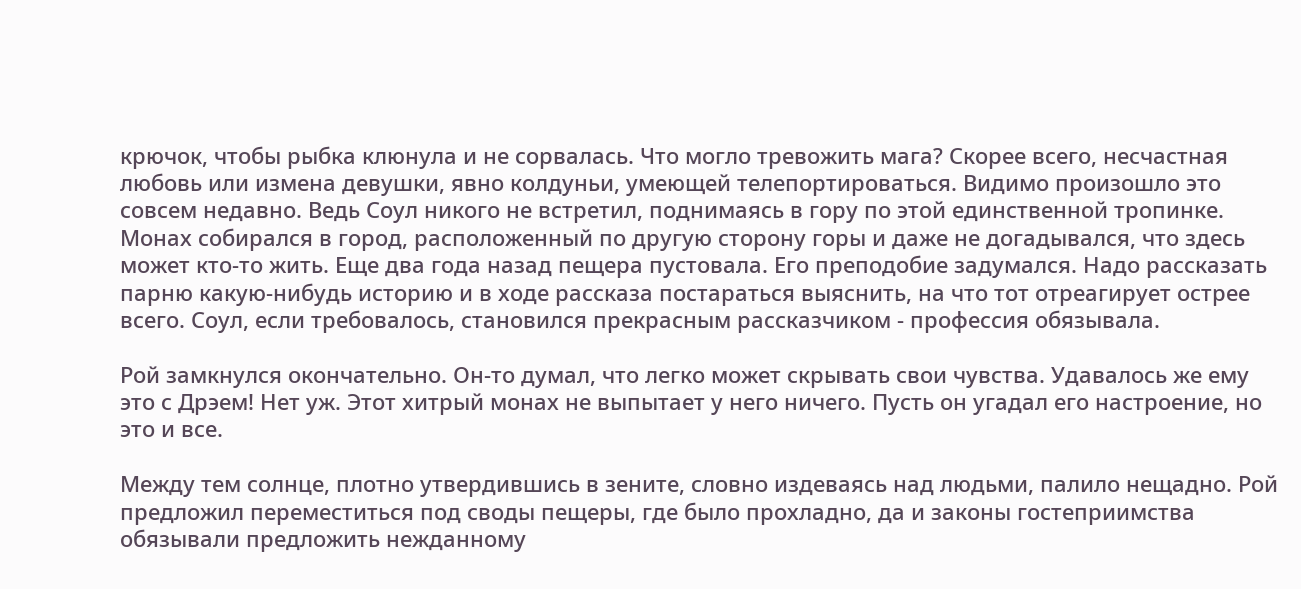крючок, чтобы рыбка клюнула и не сорвалась. Что могло тревожить мага? Скорее всего, несчастная любовь или измена девушки, явно колдуньи, умеющей телепортироваться. Видимо произошло это совсем недавно. Ведь Соул никого не встретил, поднимаясь в гору по этой единственной тропинке. Монах собирался в город, расположенный по другую сторону горы и даже не догадывался, что здесь может кто-то жить. Еще два года назад пещера пустовала. Его преподобие задумался. Надо рассказать парню какую-нибудь историю и в ходе рассказа постараться выяснить, на что тот отреагирует острее всего. Соул, если требовалось, становился прекрасным рассказчиком - профессия обязывала.

Рой замкнулся окончательно. Он-то думал, что легко может скрывать свои чувства. Удавалось же ему это с Дрэем! Нет уж. Этот хитрый монах не выпытает у него ничего. Пусть он угадал его настроение, но это и все.

Между тем солнце, плотно утвердившись в зените, словно издеваясь над людьми, палило нещадно. Рой предложил переместиться под своды пещеры, где было прохладно, да и законы гостеприимства обязывали предложить нежданному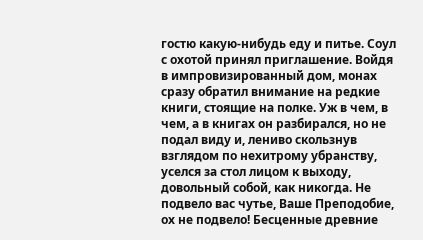гостю какую-нибудь еду и питье. Соул с охотой принял приглашение. Войдя в импровизированный дом, монах сразу обратил внимание на редкие книги, стоящие на полке. Уж в чем, в чем, а в книгах он разбирался, но не подал виду и, лениво скользнув взглядом по нехитрому убранству, уселся за стол лицом к выходу, довольный собой, как никогда. Не подвело вас чутье, Ваше Преподобие, ох не подвело! Бесценные древние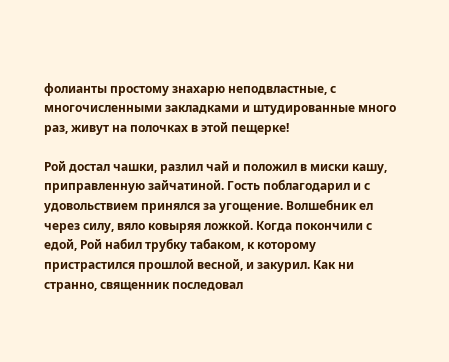фолианты простому знахарю неподвластные, с многочисленными закладками и штудированные много раз, живут на полочках в этой пещерке!

Рой достал чашки, разлил чай и положил в миски кашу, приправленную зайчатиной. Гость поблагодарил и с удовольствием принялся за угощение. Волшебник ел через силу, вяло ковыряя ложкой. Когда покончили с едой, Рой набил трубку табаком, к которому пристрастился прошлой весной, и закурил. Как ни странно, священник последовал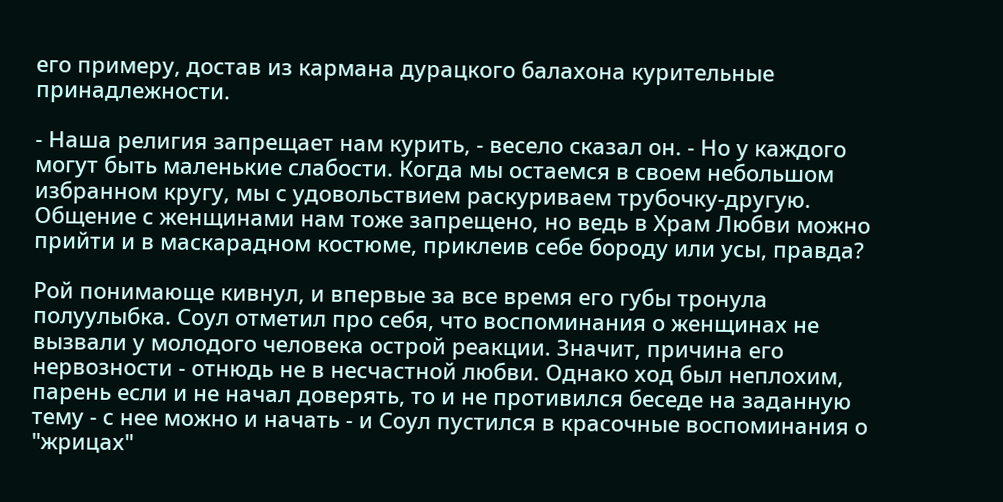его примеру, достав из кармана дурацкого балахона курительные принадлежности.

- Наша религия запрещает нам курить, - весело сказал он. - Но у каждого могут быть маленькие слабости. Когда мы остаемся в своем небольшом избранном кругу, мы с удовольствием раскуриваем трубочку-другую. Общение с женщинами нам тоже запрещено, но ведь в Храм Любви можно прийти и в маскарадном костюме, приклеив себе бороду или усы, правда?

Рой понимающе кивнул, и впервые за все время его губы тронула полуулыбка. Соул отметил про себя, что воспоминания о женщинах не вызвали у молодого человека острой реакции. Значит, причина его нервозности - отнюдь не в несчастной любви. Однако ход был неплохим, парень если и не начал доверять, то и не противился беседе на заданную тему - с нее можно и начать - и Соул пустился в красочные воспоминания о "жрицах"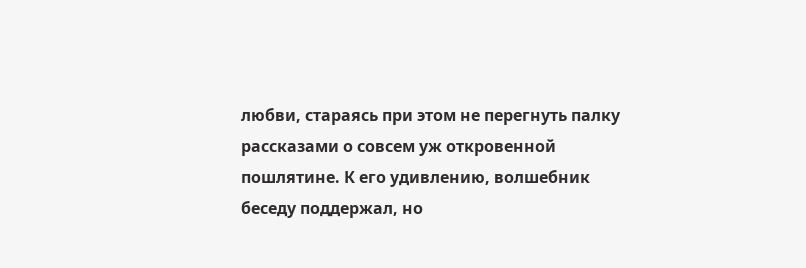любви, стараясь при этом не перегнуть палку рассказами о совсем уж откровенной пошлятине. К его удивлению, волшебник беседу поддержал, но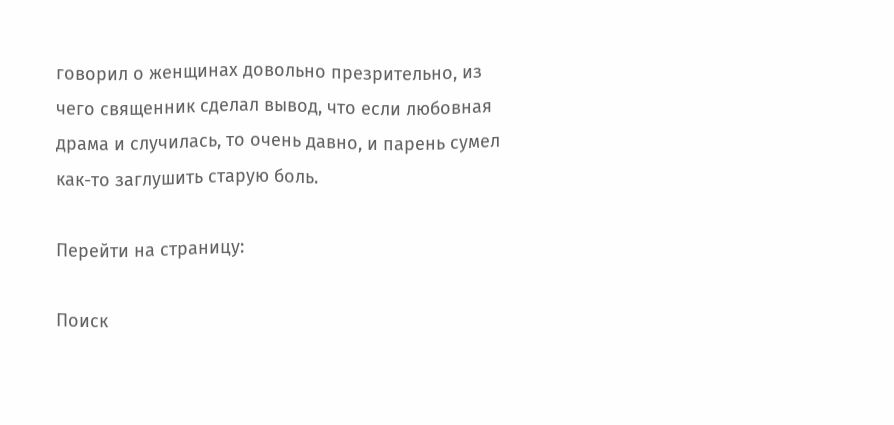говорил о женщинах довольно презрительно, из чего священник сделал вывод, что если любовная драма и случилась, то очень давно, и парень сумел как-то заглушить старую боль.

Перейти на страницу:

Поиск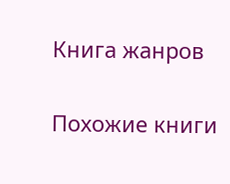Книга жанров

Похожие книги